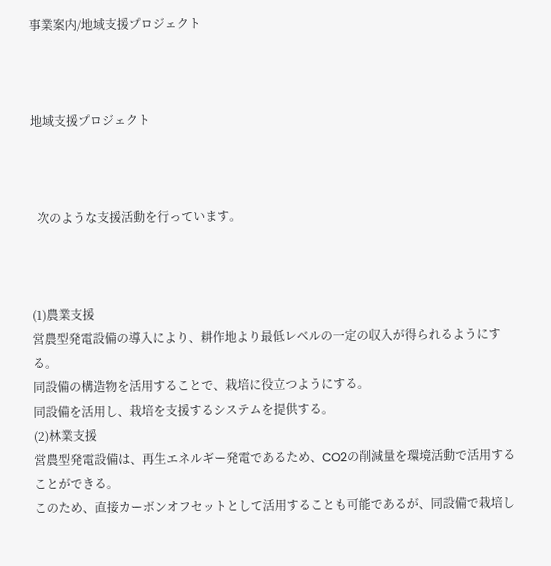事業案内/地域支援プロジェクト



地域支援プロジェクト



  次のような支援活動を行っています。



(1)農業支援
営農型発電設備の導入により、耕作地より最低レベルの一定の収入が得られるようにする。
同設備の構造物を活用することで、栽培に役立つようにする。
同設備を活用し、栽培を支援するシステムを提供する。
(2)林業支援
営農型発電設備は、再生エネルギー発電であるため、CO2の削減量を環境活動で活用することができる。
このため、直接カーボンオフセットとして活用することも可能であるが、同設備で栽培し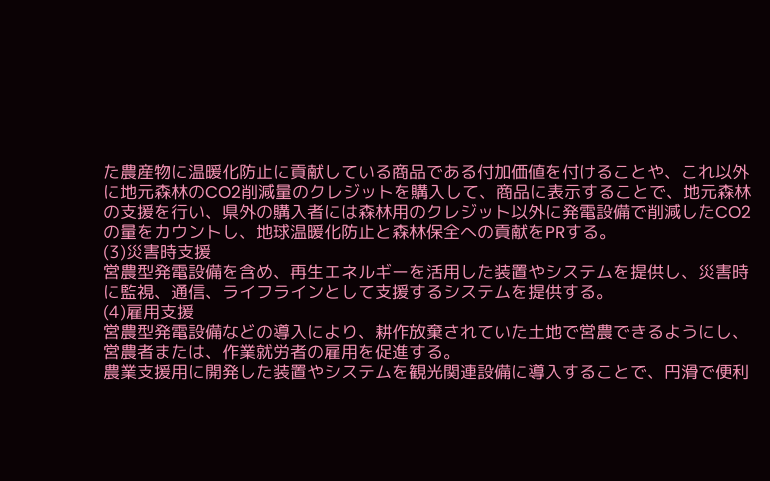た農産物に温暖化防止に貢献している商品である付加価値を付けることや、これ以外に地元森林のCO2削減量のクレジットを購入して、商品に表示することで、地元森林の支援を行い、県外の購入者には森林用のクレジット以外に発電設備で削減したCO2の量をカウントし、地球温暖化防止と森林保全への貢献をPRする。
(3)災害時支援
営農型発電設備を含め、再生エネルギーを活用した装置やシステムを提供し、災害時に監視、通信、ライフラインとして支援するシステムを提供する。
(4)雇用支援
営農型発電設備などの導入により、耕作放棄されていた土地で営農できるようにし、営農者または、作業就労者の雇用を促進する。
農業支援用に開発した装置やシステムを観光関連設備に導入することで、円滑で便利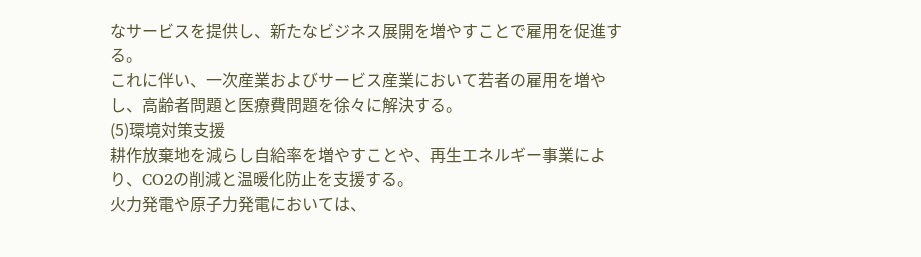なサービスを提供し、新たなビジネス展開を増やすことで雇用を促進する。
これに伴い、一次産業およびサービス産業において若者の雇用を増やし、高齢者問題と医療費問題を徐々に解決する。
(5)環境対策支援
耕作放棄地を減らし自給率を増やすことや、再生エネルギー事業により、CO2の削減と温暖化防止を支援する。
火力発電や原子力発電においては、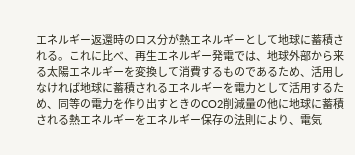エネルギー返還時のロス分が熱エネルギーとして地球に蓄積される。これに比べ、再生エネルギー発電では、地球外部から来る太陽エネルギーを変換して消費するものであるため、活用しなければ地球に蓄積されるエネルギーを電力として活用するため、同等の電力を作り出すときのCO2削減量の他に地球に蓄積される熱エネルギーをエネルギー保存の法則により、電気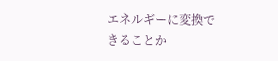エネルギーに変換できることか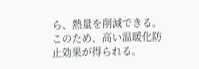ら、熱量を削減できる。
このため、高い温暖化防止効果が得られる。